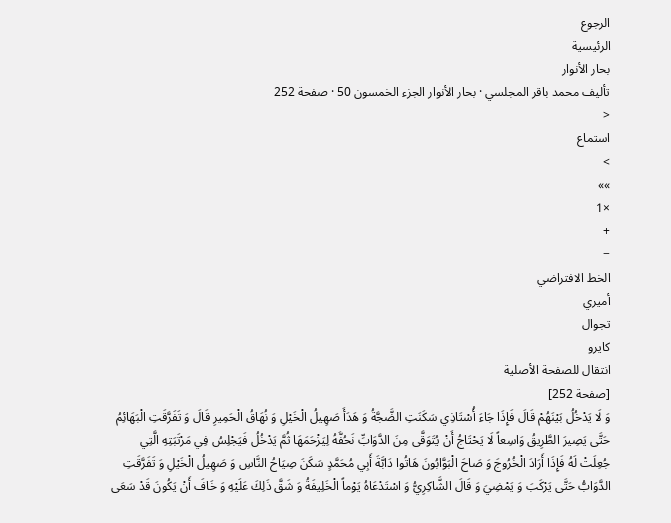الرجوع
الرئيسية
بحار الأنوار
تأليف محمد باقر المجلسي · بحار الأنوار الجزء الخمسون 50 · صفحة 252
<
استماع
>
»»
×1
+
−
الخط الافتراضي
أميري
تجوال
كايرو
انتقال للصفحة الأصلية
[صفحة 252]
وَ لَا يَدْخُلُ بَيْنَهُمْ قَالَ فَإِذَا جَاءَ أُسْتَاذِي سَكَنَتِ الضَّجَّةُ وَ هَدَأَ صَهِيلُ الْخَيْلِ وَ نُهَاقُ الْحَمِيرِ قَالَ وَ تَفَرَّقَتِ الْبَهَائِمُ حَتَّى يَصِيرَ الطَّرِيقُ وَاسِعاً لَا يَحْتَاجُ أَنْ يُتَوَقَّى مِنَ الدَّوَابِّ نَحُفَّهُ لِيَزْحَمَهَا ثُمَّ يَدْخُلُ فَيَجْلِسُ فِي مَرْتَبَتِهِ الَّتِي جُعِلَتْ لَهُ فَإِذَا أَرَادَ الْخُرُوجَ وَ صَاحَ الْبَوَّابُونَ هَاتُوا دَابَّةَ أَبِي مُحَمَّدٍ سَكَنَ صِيَاحُ النَّاسِ وَ صَهِيلُ الْخَيْلِ وَ تَفَرَّقَتِ الدَّوَابُّ حَتَّى يَرْكَبَ وَ يَمْضِيَ وَ قَالَ الشَّاكِرِيُّ وَ اسْتَدْعَاهُ يَوْماً الْخَلِيفَةُ وَ شَقَّ ذَلِكَ عَلَيْهِ وَ خَافَ أَنْ يَكُونَ قَدْ سَعَى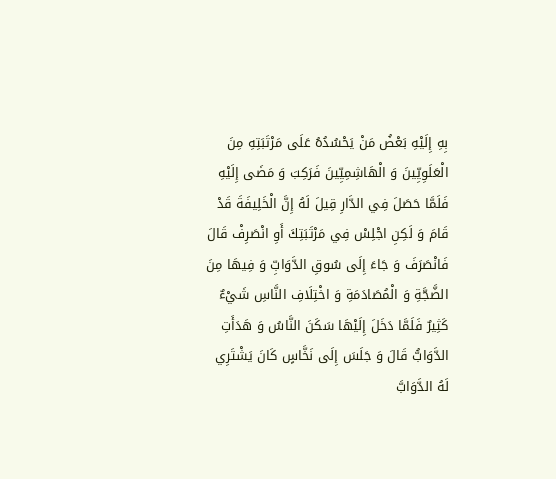بِهِ إِلَيْهِ بَعْضُ مَنْ يَحْسُدُهُ عَلَى مَرْتَبَتِهِ مِنَ الْعَلَوِيِّينَ وَ الْهَاشِمِيِّينَ فَرَكِبَ وَ مَضَى إِلَيْهِ فَلَمَّا حَصَلَ فِي الدَّارِ قِيلَ لَهُ إِنَّ الْخَلِيفَةَ قَدْ قَامَ وَ لَكِنِ اجْلِسْ فِي مَرْتَبَتِكَ أَوِ انْصَرِفْ قَالَ فَانْصَرَفَ وَ جَاءَ إِلَى سُوقِ الدَّوَابِّ وَ فِيهَا مِنَ الضَّجَّةِ وَ الْمُصَادَمَةِ وَ اخْتِلَافِ النَّاسِ شَيْءٌ كَثِيرٌ فَلَمَّا دَخَلَ إِلَيْهَا سَكَنَ النَّاسُ وَ هَدَأَتِ الدَّوَابُّ قَالَ وَ جَلَسَ إِلَى نَخَّاسٍ كَانَ يَشْتَرِي لَهُ الدَّوَابَّ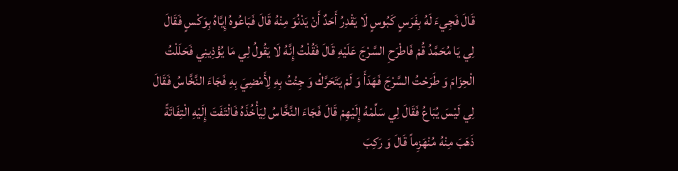قَالَ فَجِيءَ لَهُ بِفَرَسٍ كَبُوسٍ لَا يَقْدِرُ أَحَدٌ أَنْ يَدْنُوَ مِنْهُ قَالَ فَبَاعُوهُ إِيَّاهُ بِوَكْسٍ فَقَالَ لِي يَا مُحَمَّدُ قُمْ فَاطْرَحِ السَّرْجَ عَلَيْهِ قَالَ فَقُلْتُ إِنَّهُ لَا يَقُولُ لِي مَا يُؤْذِينِي فَحَلَلْتُ الْحِزَامَ وَ طَرَحْتُ السَّرْجَ فَهَدَأَ وَ لَمْ يَتَحَرَّكْ وَ جِئْتُ بِهِ لِأَمْضِيَ بِهِ فَجَاءَ النَّخَّاسُ فَقَالَ لِي لَيْسَ يُبَاعُ فَقَالَ لِي سَلِّمْهُ إِلَيْهِمْ قَالَ فَجَاءَ النَّخَّاسُ لِيَأْخُذَهُ فَالْتَفَتَ إِلَيْهِ الْتِفَاتَةً ذَهَبَ مِنْهُ مُنْهَزِماً قَالَ وَ رَكِبَ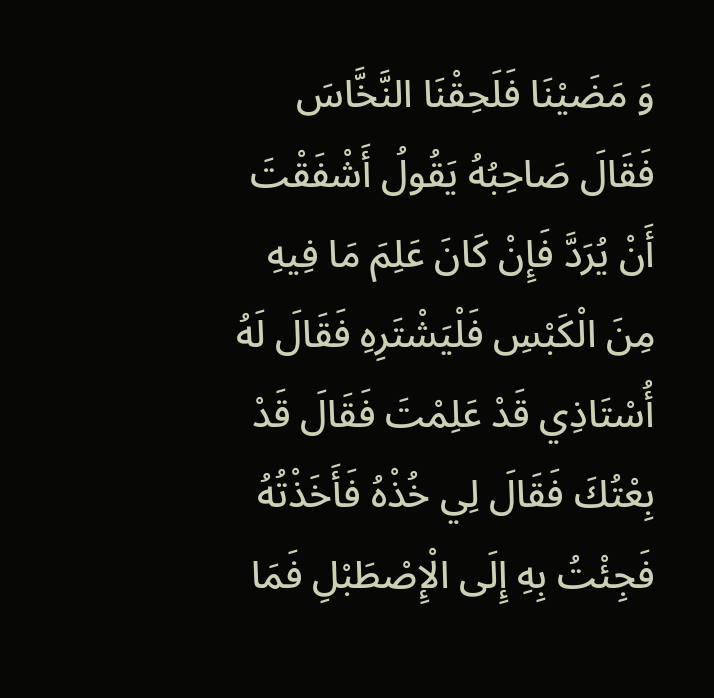وَ مَضَيْنَا فَلَحِقْنَا النَّخَّاسَ فَقَالَ صَاحِبُهُ يَقُولُ أَشْفَقْتَ أَنْ يُرَدَّ فَإِنْ كَانَ عَلِمَ مَا فِيهِ مِنَ الْكَبْسِ فَلْيَشْتَرِهِ فَقَالَ لَهُ أُسْتَاذِي قَدْ عَلِمْتَ فَقَالَ قَدْ بِعْتُكَ فَقَالَ لِي خُذْهُ فَأَخَذْتُهُ فَجِئْتُ بِهِ إِلَى الْإِصْطَبْلِ فَمَا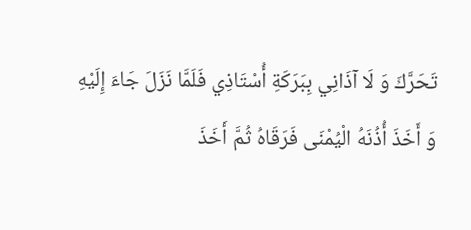تَحَرَّكَ وَ لَا آذَانِي بِبَرَكَةِ أُسْتَاذِي فَلَمَّا نَزَلَ جَاءَ إِلَيْهِ وَ أَخَذَ أُذُنَهُ الْيُمْنَى فَرَقَاهُ ثُمَّ أَخَذَ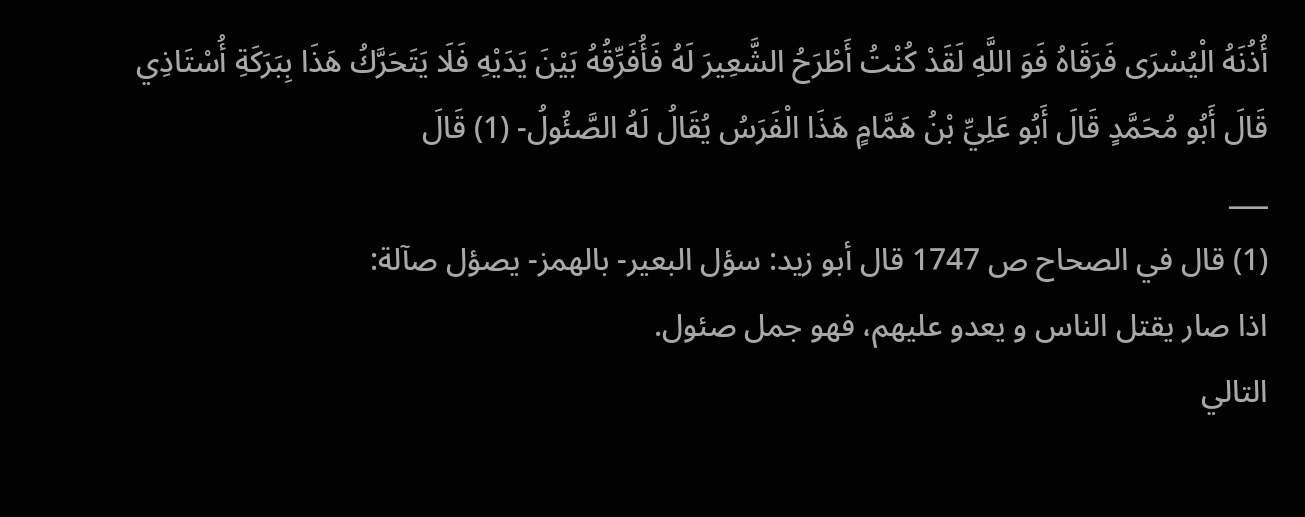أُذُنَهُ الْيُسْرَى فَرَقَاهُ فَوَ اللَّهِ لَقَدْ كُنْتُ أَطْرَحُ الشَّعِيرَ لَهُ فَأُفَرِّقُهُ بَيْنَ يَدَيْهِ فَلَا يَتَحَرَّكُ هَذَا بِبَرَكَةِ أُسْتَاذِي قَالَ أَبُو مُحَمَّدٍ قَالَ أَبُو عَلِيِّ بْنُ هَمَّامٍ هَذَا الْفَرَسُ يُقَالُ لَهُ الصَّئُولُ- (1) قَالَ
___
(1) قال في الصحاح ص 1747 قال أبو زيد: سؤل البعير- بالهمز- يصؤل صآلة:
اذا صار يقتل الناس و يعدو عليهم، فهو جمل صئول.
التالي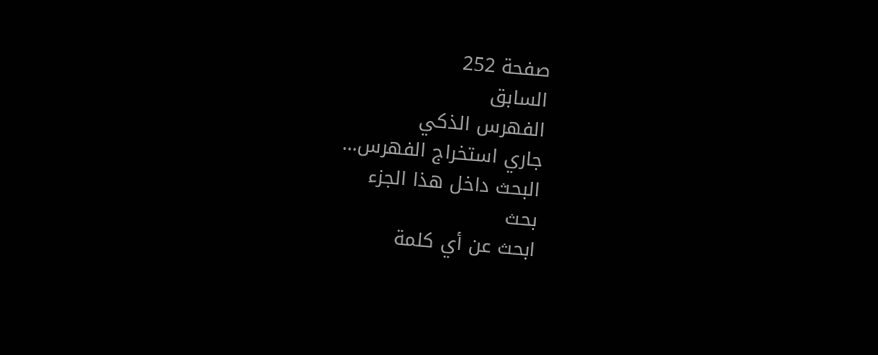صفحة 252
السابق
الفهرس الذكي
جاري استخراج الفهرس...
البحث داخل هذا الجزء
بحث
ابحث عن أي كلمة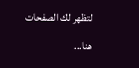لتظهر لك الصفحات هنا...